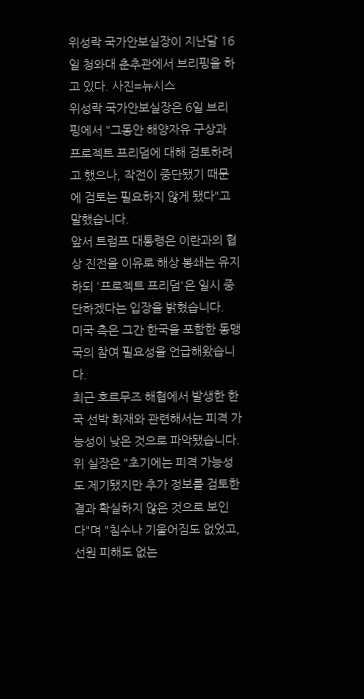위성락 국가안보실장이 지난달 16일 청와대 춘추관에서 브리핑을 하고 있다. 사진=뉴시스
위성락 국가안보실장은 6일 브리핑에서 "그동안 해양자유 구상과 프로젝트 프리덤에 대해 검토하려고 했으나, 작전이 중단됐기 때문에 검토는 필요하지 않게 됐다"고 말했습니다.
앞서 트럼프 대통령은 이란과의 협상 진전을 이유로 해상 봉쇄는 유지하되 '프로젝트 프리덤'은 일시 중단하겠다는 입장을 밝혔습니다.
미국 측은 그간 한국을 포함한 동맹국의 참여 필요성을 언급해왔습니다.
최근 호르무즈 해협에서 발생한 한국 선박 화재와 관련해서는 피격 가능성이 낮은 것으로 파악됐습니다.
위 실장은 "초기에는 피격 가능성도 제기됐지만 추가 정보를 검토한 결과 확실하지 않은 것으로 보인다"며 "침수나 기울어짐도 없었고, 선원 피해도 없는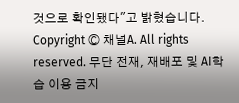것으로 확인됐다"고 밝혔습니다.
Copyright Ⓒ 채널A. All rights reserved. 무단 전재, 재배포 및 AI학습 이용 금지